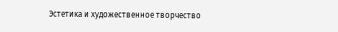Эстетика и художественное творчество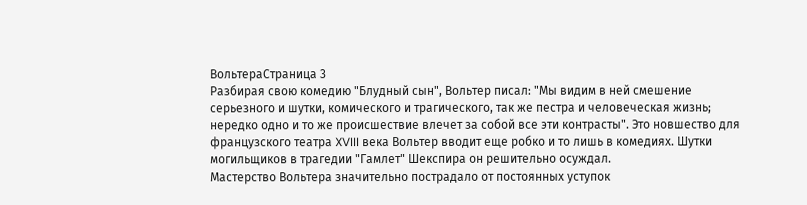ВольтераСтраница 3
Разбирая свою комедию "Блудный сын", Вольтер писал: "Мы видим в ней смешение серьезного и шутки, комического и трагического, так же пестра и человеческая жизнь; нередко одно и то же происшествие влечет за собой все эти контрасты". Это новшество для французского театра XVIII века Вольтер вводит еще робко и то лишь в комедиях. Шутки могильщиков в трагедии "Гамлет" Шекспира он решительно осуждал.
Мастерство Вольтера значительно пострадало от постоянных уступок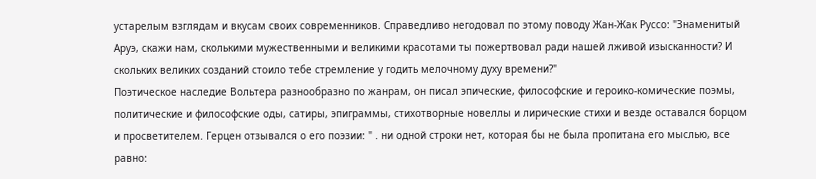устарелым взглядам и вкусам своих современников. Справедливо негодовал по этому поводу Жан-Жак Руссо: "Знаменитый Аруэ, скажи нам, сколькими мужественными и великими красотами ты пожертвовал ради нашей лживой изысканности? И скольких великих созданий стоило тебе стремление у годить мелочному духу времени?"
Поэтическое наследие Вольтера разнообразно по жанрам, он писал эпические, философские и героико-комические поэмы, политические и философские оды, сатиры, эпиграммы, стихотворные новеллы и лирические стихи и везде оставался борцом и просветителем. Герцен отзывался о его поэзии: " . ни одной строки нет, которая бы не была пропитана его мыслью, все равно: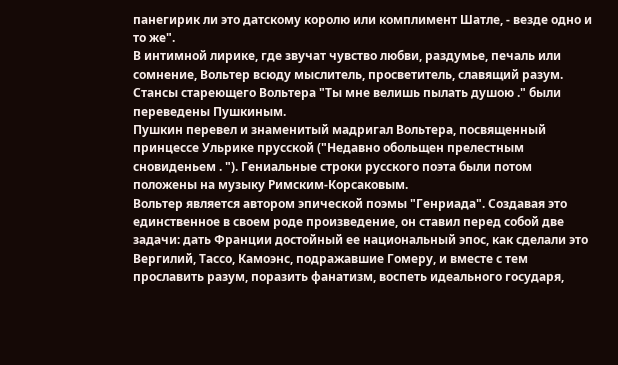панегирик ли это датскому королю или комплимент Шатле, - везде одно и то же".
В интимной лирике, где звучат чувство любви, раздумье, печаль или сомнение, Вольтер всюду мыслитель, просветитель, славящий разум. Стансы стареющего Вольтера "Ты мне велишь пылать душою ." были переведены Пушкиным.
Пушкин перевел и знаменитый мадригал Вольтера, посвященный принцессе Ульрике прусской ("Недавно обольщен прелестным сновиденьем . "). Гениальные строки русского поэта были потом положены на музыку Римским-Корсаковым.
Вольтер является автором эпической поэмы "Генриада". Создавая это единственное в своем роде произведение, он ставил перед собой две задачи: дать Франции достойный ее национальный эпос, как сделали это Вергилий, Тассо, Камоэнс, подражавшие Гомеру, и вместе с тем прославить разум, поразить фанатизм, воспеть идеального государя,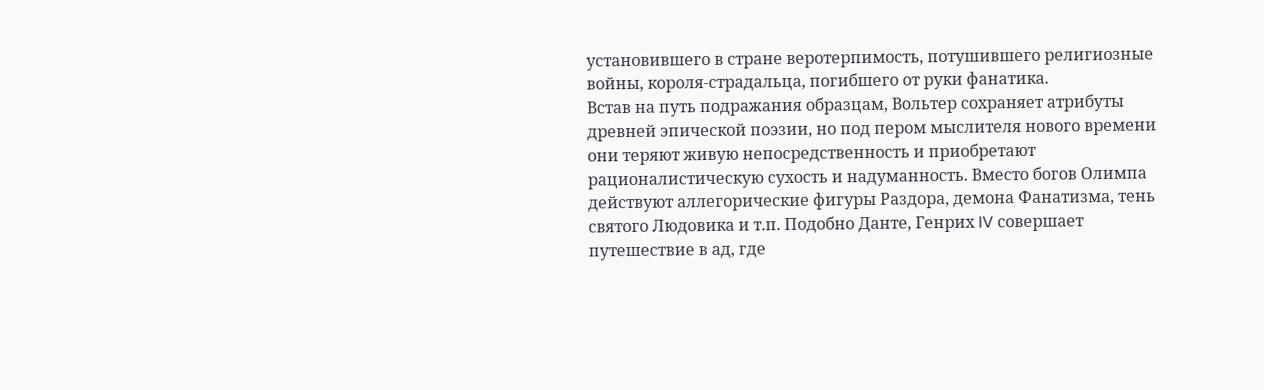установившего в стране веротерпимость, потушившего религиозные войны, короля-страдальца, погибшего от руки фанатика.
Встав на путь подражания образцам, Вольтер сохраняет атрибуты древней эпической поэзии, но под пером мыслителя нового времени они теряют живую непосредственность и приобретают рационалистическую сухость и надуманность. Вместо богов Олимпа действуют аллегорические фигуры Раздора, демона Фанатизма, тень святого Людовика и т.п. Подобно Данте, Генрих IV совершает путешествие в ад, где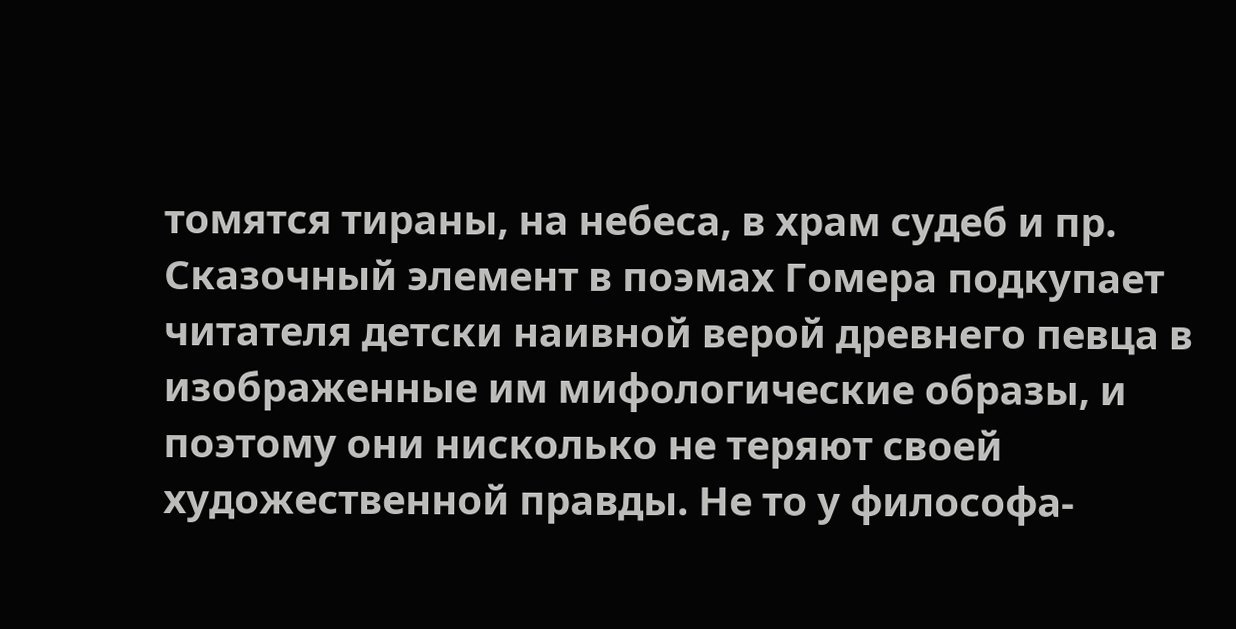томятся тираны, на небеса, в храм судеб и пр. Сказочный элемент в поэмах Гомера подкупает читателя детски наивной верой древнего певца в изображенные им мифологические образы, и поэтому они нисколько не теряют своей художественной правды. Не то у философа-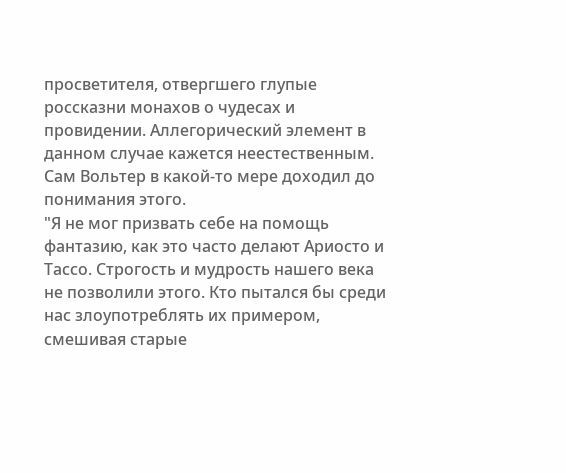просветителя, отвергшего глупые россказни монахов о чудесах и провидении. Аллегорический элемент в данном случае кажется неестественным. Сам Вольтер в какой-то мере доходил до понимания этого.
"Я не мог призвать себе на помощь фантазию, как это часто делают Ариосто и Тассо. Строгость и мудрость нашего века не позволили этого. Кто пытался бы среди нас злоупотреблять их примером, смешивая старые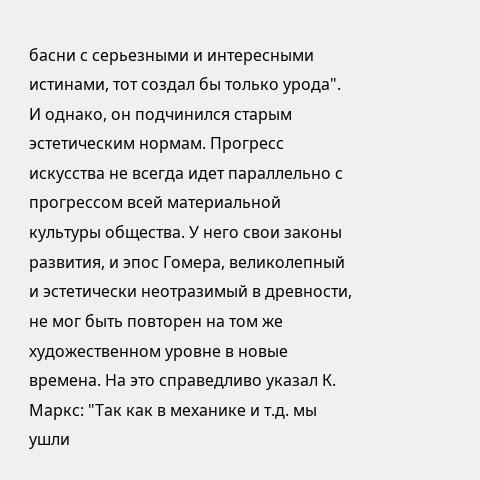басни с серьезными и интересными истинами, тот создал бы только урода". И однако, он подчинился старым эстетическим нормам. Прогресс искусства не всегда идет параллельно с прогрессом всей материальной культуры общества. У него свои законы развития, и эпос Гомера, великолепный и эстетически неотразимый в древности, не мог быть повторен на том же художественном уровне в новые времена. На это справедливо указал К. Маркс: "Так как в механике и т.д. мы ушли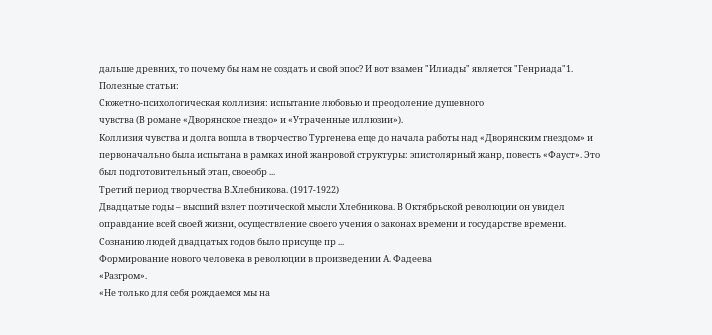дальше древних, то почему бы нам не создать и свой эпос? И вот взамен "Илиады" является "Генриада"1.
Полезные статьи:
Сюжетно-психологическая коллизия: испытание любовью и преодоление душевного
чувства (В романе «Дворянское гнездо» и «Утраченные иллюзии»).
Коллизия чувства и долга вошла в творчество Тургенева еще до начала работы над «Дворянским гнездом» и первоначально была испытана в рамках иной жанровой структуры: эпистолярный жанр, повесть «Фауст». Это был подготовительный этап, своеобр ...
Третий период творчества В.Хлебникова. (1917-1922)
Двадцатые годы – высший взлет поэтической мысли Хлебникова. В Октябрьской революции он увидел оправдание всей своей жизни, осуществление своего учения о законах времени и государстве времени. Сознанию людей двадцатых годов было присуще пр ...
Формирование нового человека в революции в произведении А. Фадеева
«Разгром».
«Не только для себя рождаемся мы на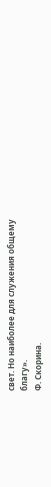свет. Но наиболее для служения общему
благу».
Ф. Скорина.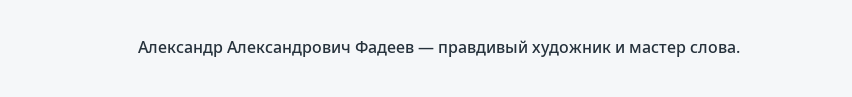Александр Александрович Фадеев — правдивый художник и мастер слова.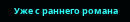Уже с раннего романа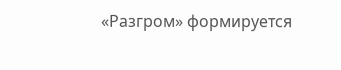«Разгром» формируется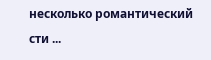несколько романтический сти ...